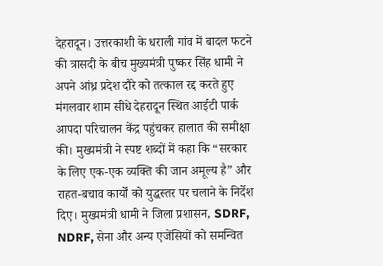देहरादून। उत्तरकाशी के धराली गांव में बादल फटने की त्रासदी के बीच मुख्यमंत्री पुष्कर सिंह धामी ने अपने आंध्र प्रदेश दौरे को तत्काल रद्द करते हुए मंगलवार शाम सीधे देहरादून स्थित आईटी पार्क आपदा परिचालन केंद्र पहुंचकर हालात की समीक्षा की। मुख्यमंत्री ने स्पष्ट शब्दों में कहा कि “सरकार के लिए एक-एक व्यक्ति की जान अमूल्य है” और राहत-बचाव कार्यों को युद्धस्तर पर चलाने के निर्देश दिए। मुख्यमंत्री धामी ने जिला प्रशासन, SDRF, NDRF, सेना और अन्य एजेंसियों को समन्वित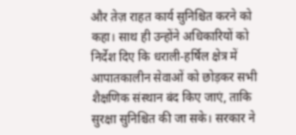और तेज़ राहत कार्य सुनिश्चित करने को कहा। साथ ही उन्होंने अधिकारियों को निर्देश दिए कि धराली-हर्षिल क्षेत्र में आपातकालीन सेवाओं को छोड़कर सभी शैक्षणिक संस्थान बंद किए जाएं, ताकि सुरक्षा सुनिश्चित की जा सके। सरकार ने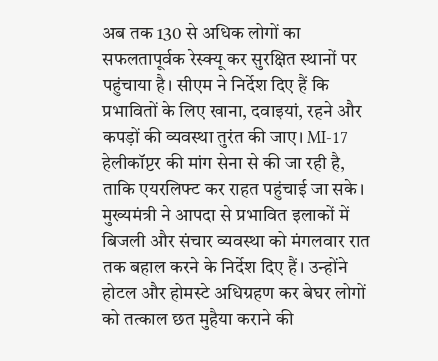अब तक 130 से अधिक लोगों का सफलतापूर्वक रेस्क्यू कर सुरक्षित स्थानों पर पहुंचाया है। सीएम ने निर्देश दिए हैं कि प्रभावितों के लिए खाना, दवाइयां, रहने और कपड़ों की व्यवस्था तुरंत की जाए। MI-17 हेलीकॉप्टर की मांग सेना से की जा रही है, ताकि एयरलिफ्ट कर राहत पहुंचाई जा सके।
मुख्यमंत्री ने आपदा से प्रभावित इलाकों में बिजली और संचार व्यवस्था को मंगलवार रात तक बहाल करने के निर्देश दिए हैं। उन्होंने होटल और होमस्टे अधिग्रहण कर बेघर लोगों को तत्काल छत मुहैया कराने की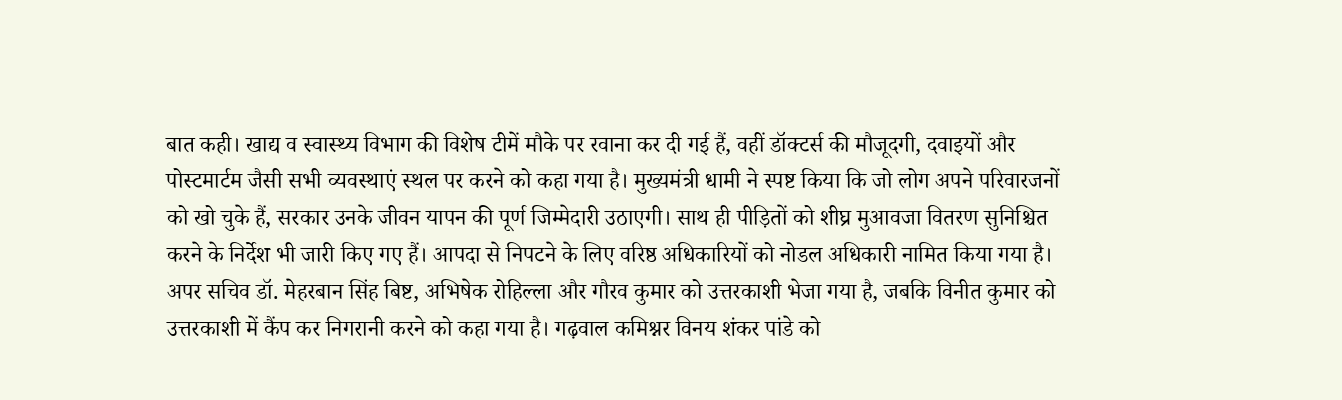बात कही। खाद्य व स्वास्थ्य विभाग की विशेष टीमें मौके पर रवाना कर दी गई हैं, वहीं डॉक्टर्स की मौजूदगी, दवाइयों और पोस्टमार्टम जैसी सभी व्यवस्थाएं स्थल पर करने को कहा गया है। मुख्यमंत्री धामी ने स्पष्ट किया कि जो लोग अपने परिवारजनों को खो चुके हैं, सरकार उनके जीवन यापन की पूर्ण जिम्मेदारी उठाएगी। साथ ही पीड़ितों को शीघ्र मुआवजा वितरण सुनिश्चित करने के निर्देश भी जारी किए गए हैं। आपदा से निपटने के लिए वरिष्ठ अधिकारियों को नोडल अधिकारी नामित किया गया है। अपर सचिव डॉ. मेहरबान सिंह बिष्ट, अभिषेक रोहिल्ला और गौरव कुमार को उत्तरकाशी भेजा गया है, जबकि विनीत कुमार को उत्तरकाशी में कैंप कर निगरानी करने को कहा गया है। गढ़वाल कमिश्नर विनय शंकर पांडे को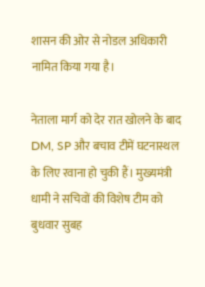शासन की ओर से नोडल अधिकारी नामित किया गया है।

नेताला मार्ग को देर रात खोलने के बाद DM, SP और बचाव टीमें घटनास्थल के लिए रवाना हो चुकी हैं। मुख्यमंत्री धामी ने सचिवों की विशेष टीम को बुधवार सुबह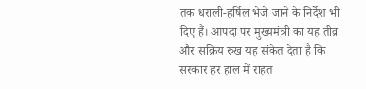तक धराली-हर्षिल भेजे जाने के निर्देश भी दिए हैं। आपदा पर मुख्यमंत्री का यह तीव्र और सक्रिय रुख यह संकेत देता है कि सरकार हर हाल में राहत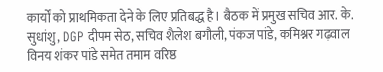कार्यों को प्राथमिकता देने के लिए प्रतिबद्ध है। बैठक में प्रमुख सचिव आर. के. सुधांशु, DGP दीपम सेठ, सचिव शैलेश बगौली, पंकज पांडे, कमिश्नर गढ़वाल विनय शंकर पांडे समेत तमाम वरिष्ठ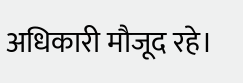अधिकारी मौजूद रहे।